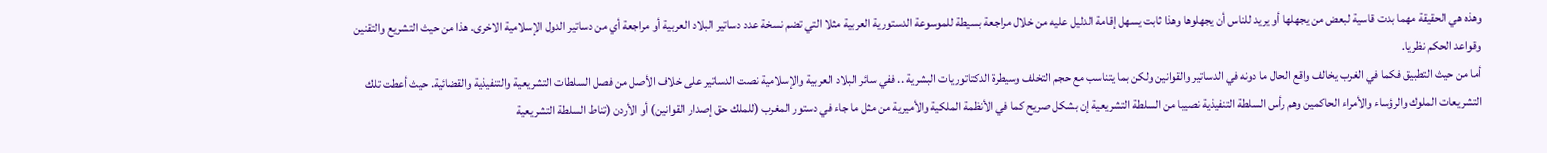وهذه هي الحقيقة مهما بدت قاسية لبعض من يجهلها أو يريد للناس أن يجهلوها وهذا ثابت يسهل إقامة الدليل عليه من خلال مراجعة بسيطة للموسوعة الدستورية العربية مثلا التي تضم نسخة عدد دساتير البلاد العربية أو مراجعة أي من دساتير الدول الإسلامية الاخرى. هذا من حيث التشريع والتقنين وقواعد الحكم نظريا.
أما من حيث التطبيق فكما في الغرب يخالف واقع الحال ما دونه في الدساتير والقوانين ولكن بما يتناسب مع حجم التخلف وسيطرة الدكتاتوريات البشرية .. ففي سائر البلاد العربية والإسلامية نصت الدساتير على خلاف الأصل من فصل السلطات التشريعية والتنفيذية والقضائية. حيث أعطت تلك التشريعات الملوك والرؤساء والأمراء الحاكمين وهم رأس السلطة التنفيذية نصيبا من السلطة التشريعية إن بشكل صريح كما في الأنظمة الملكية والأميرية من مثل ما جاء في دستور المغرب (للملك حق إصدار القوانين) أو الأردن (تناط السلطة التشريعية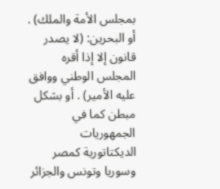بمجلس الأمة والملك) . أو البحرين: (لا يصدر قانون إلا إذا أقره المجلس الوطني ووافق عليه الأمير) . أو بشكل مبطن كما في الجمهوريات الديكتاتورية كمصر وسوريا وتونس والجزائر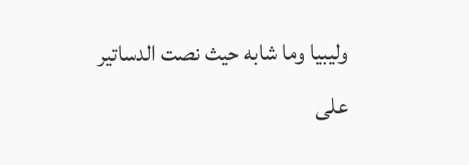وليبيا وما شابه حيث نصت الدساتير على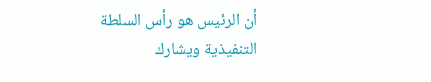أن الرئيس هو رأس السلطة التنفيذية ويشارك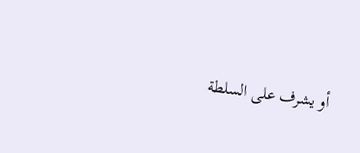أو يشرف على السلطة